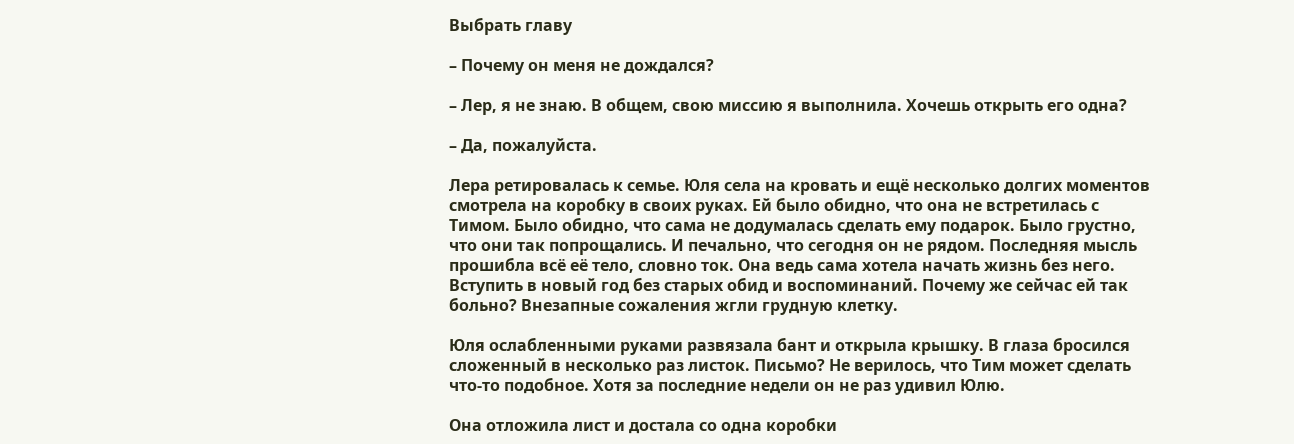Выбрать главу

– Почему он меня не дождался?

– Лер, я не знаю. В общем, свою миссию я выполнила. Хочешь открыть его одна?

– Да, пожалуйста.

Лера ретировалась к семье. Юля села на кровать и ещё несколько долгих моментов смотрела на коробку в своих руках. Ей было обидно, что она не встретилась с Тимом. Было обидно, что сама не додумалась сделать ему подарок. Было грустно, что они так попрощались. И печально, что сегодня он не рядом. Последняя мысль прошибла всё её тело, словно ток. Она ведь сама хотела начать жизнь без него. Вступить в новый год без старых обид и воспоминаний. Почему же сейчас ей так больно? Внезапные сожаления жгли грудную клетку.

Юля ослабленными руками развязала бант и открыла крышку. В глаза бросился сложенный в несколько раз листок. Письмо? Не верилось, что Тим может сделать что-то подобное. Хотя за последние недели он не раз удивил Юлю.

Она отложила лист и достала со одна коробки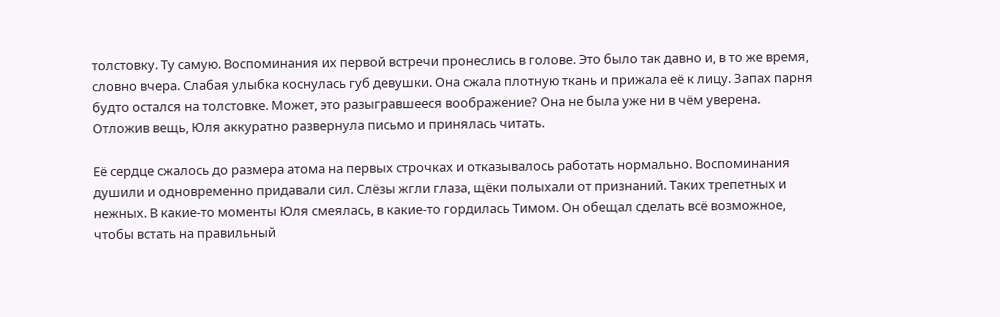толстовку. Ту самую. Воспоминания их первой встречи пронеслись в голове. Это было так давно и, в то же время, словно вчера. Слабая улыбка коснулась губ девушки. Она сжала плотную ткань и прижала её к лицу. Запах парня будто остался на толстовке. Может, это разыгравшееся воображение? Она не была уже ни в чём уверена. Отложив вещь, Юля аккуратно развернула письмо и принялась читать.

Её сердце сжалось до размера атома на первых строчках и отказывалось работать нормально. Воспоминания душили и одновременно придавали сил. Слёзы жгли глаза, щёки полыхали от признаний. Таких трепетных и нежных. В какие-то моменты Юля смеялась, в какие-то гордилась Тимом. Он обещал сделать всё возможное, чтобы встать на правильный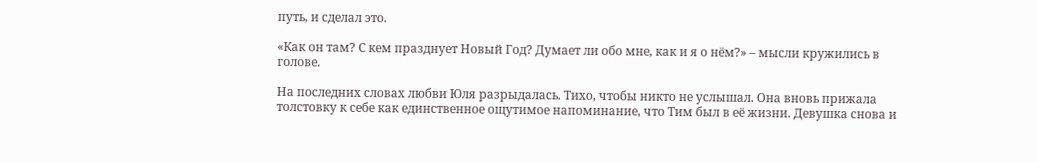путь, и сделал это.

«Как он там? С кем празднует Новый Год? Думает ли обо мне, как и я о нём?» – мысли кружились в голове.

На последних словах любви Юля разрыдалась. Тихо, чтобы никто не услышал. Она вновь прижала толстовку к себе как единственное ощутимое напоминание, что Тим был в её жизни. Девушка снова и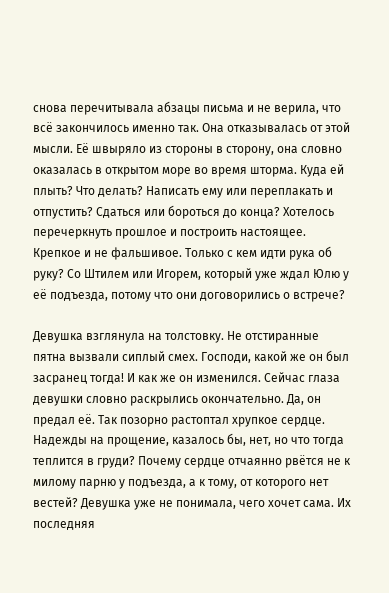снова перечитывала абзацы письма и не верила, что всё закончилось именно так. Она отказывалась от этой мысли. Её швыряло из стороны в сторону, она словно оказалась в открытом море во время шторма. Куда ей плыть? Что делать? Написать ему или переплакать и отпустить? Сдаться или бороться до конца? Хотелось перечеркнуть прошлое и построить настоящее. Крепкое и не фальшивое. Только с кем идти рука об руку? Со Штилем или Игорем, который уже ждал Юлю у её подъезда, потому что они договорились о встрече?

Девушка взглянула на толстовку. Не отстиранные пятна вызвали сиплый смех. Господи, какой же он был засранец тогда! И как же он изменился. Сейчас глаза девушки словно раскрылись окончательно. Да, он предал её. Так позорно растоптал хрупкое сердце. Надежды на прощение, казалось бы, нет, но что тогда теплится в груди? Почему сердце отчаянно рвётся не к милому парню у подъезда, а к тому, от которого нет вестей? Девушка уже не понимала, чего хочет сама. Их последняя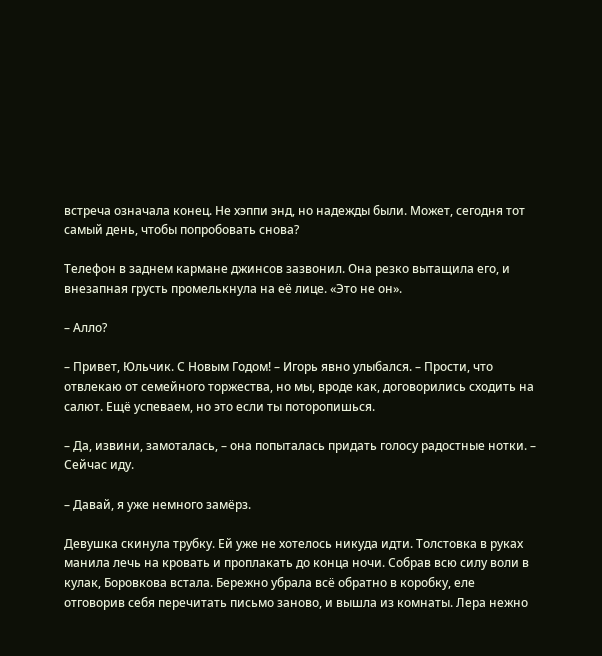встреча означала конец. Не хэппи энд, но надежды были. Может, сегодня тот самый день, чтобы попробовать снова?

Телефон в заднем кармане джинсов зазвонил. Она резко вытащила его, и внезапная грусть промелькнула на её лице. «Это не он».

– Алло?

– Привет, Юльчик. С Новым Годом! – Игорь явно улыбался. – Прости, что отвлекаю от семейного торжества, но мы, вроде как, договорились сходить на салют. Ещё успеваем, но это если ты поторопишься.

– Да, извини, замоталась, – она попыталась придать голосу радостные нотки. – Сейчас иду.

– Давай, я уже немного замёрз.

Девушка скинула трубку. Ей уже не хотелось никуда идти. Толстовка в руках манила лечь на кровать и проплакать до конца ночи. Собрав всю силу воли в кулак, Боровкова встала. Бережно убрала всё обратно в коробку, еле отговорив себя перечитать письмо заново, и вышла из комнаты. Лера нежно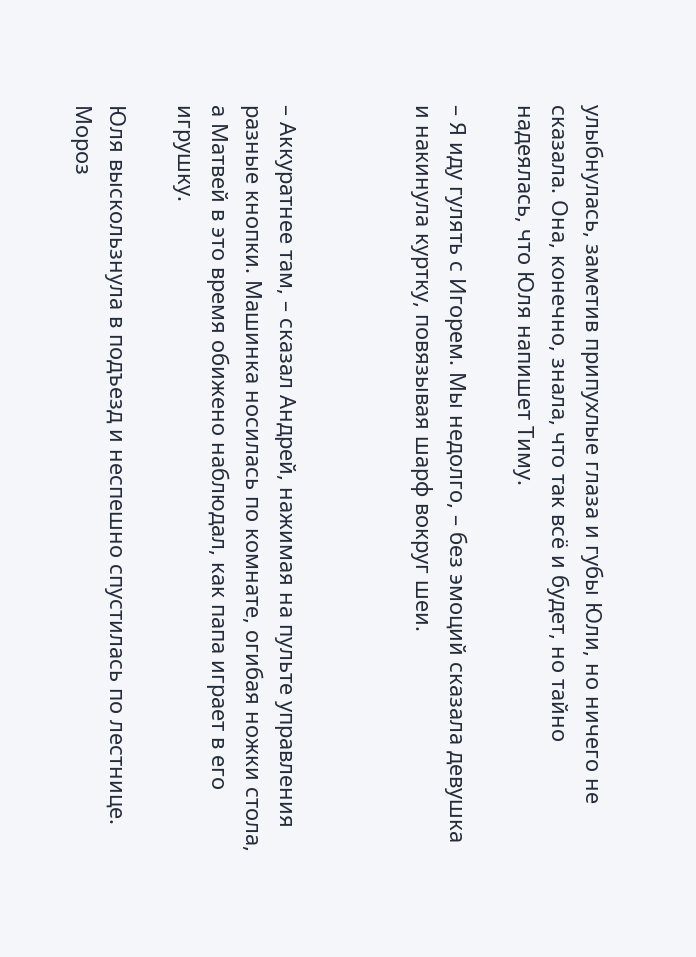улыбнулась, заметив припухлые глаза и губы Юли, но ничего не сказала. Она, конечно, знала, что так всё и будет, но тайно надеялась, что Юля напишет Тиму.

– Я иду гулять с Игорем. Мы недолго, – без эмоций сказала девушка и накинула куртку, повязывая шарф вокруг шеи.



– Аккуратнее там, – сказал Андрей, нажимая на пульте управления разные кнопки. Машинка носилась по комнате, огибая ножки стола, а Матвей в это время обижено наблюдал, как папа играет в его игрушку.

Юля выскользнула в подъезд и неспешно спустилась по лестнице. Мороз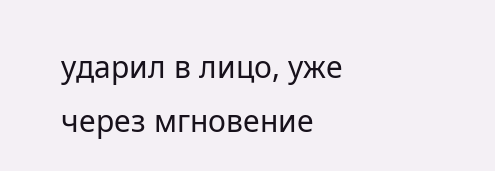ударил в лицо, уже через мгновение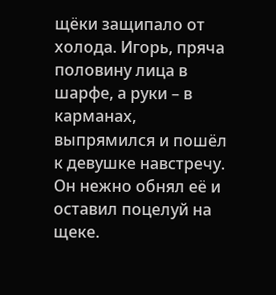щёки защипало от холода. Игорь, пряча половину лица в шарфе, а руки – в карманах, выпрямился и пошёл к девушке навстречу. Он нежно обнял её и оставил поцелуй на щеке.